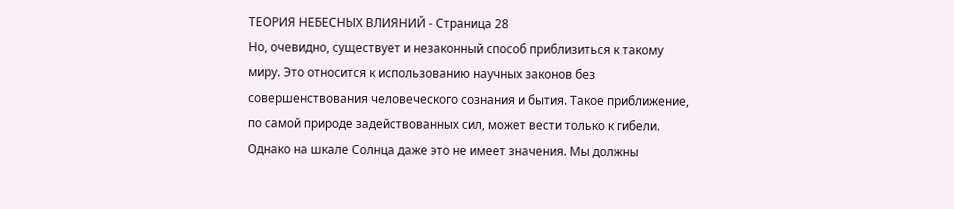ТЕОРИЯ НЕБЕСНЫХ ВЛИЯНИЙ - Страница 28
Но, очевидно, существует и незаконный способ приблизиться к такому миру. Это относится к использованию научных законов без совершенствования человеческого сознания и бытия. Такое приближение, по самой природе задействованных сил, может вести только к гибели.
Однако на шкале Солнца даже это не имеет значения. Мы должны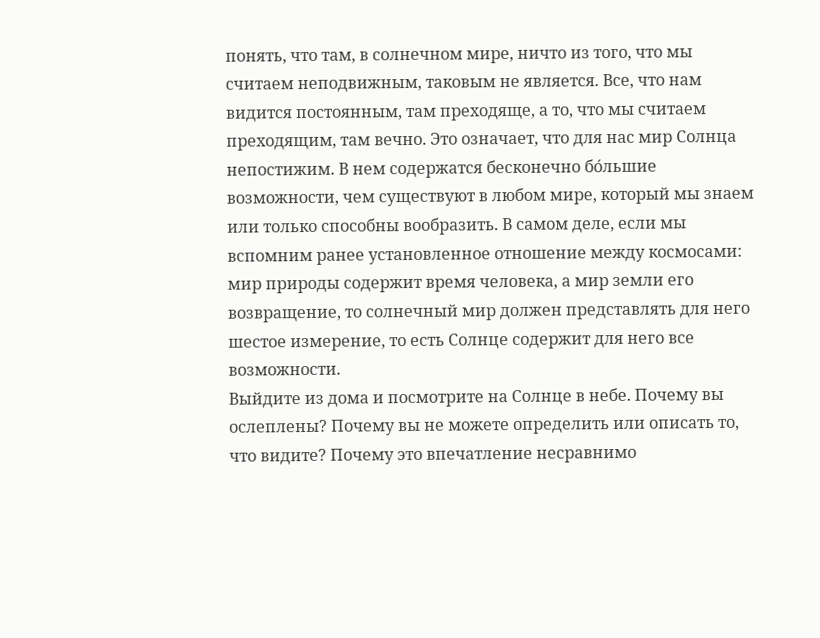понять, что там, в солнечном мире, ничто из того, что мы считаем неподвижным, таковым не является. Все, что нам видится постоянным, там преходяще, а то, что мы считаем преходящим, там вечно. Это означает, что для нас мир Солнца непостижим. В нем содержатся бесконечно бо́льшие возможности, чем существуют в любом мире, который мы знаем или только способны вообразить. В самом деле, если мы вспомним ранее установленное отношение между космосами: мир природы содержит время человека, а мир земли его возвращение, то солнечный мир должен представлять для него шестое измерение, то есть Солнце содержит для него все возможности.
Выйдите из дома и посмотрите на Солнце в небе. Почему вы ослеплены? Почему вы не можете определить или описать то, что видите? Почему это впечатление несравнимо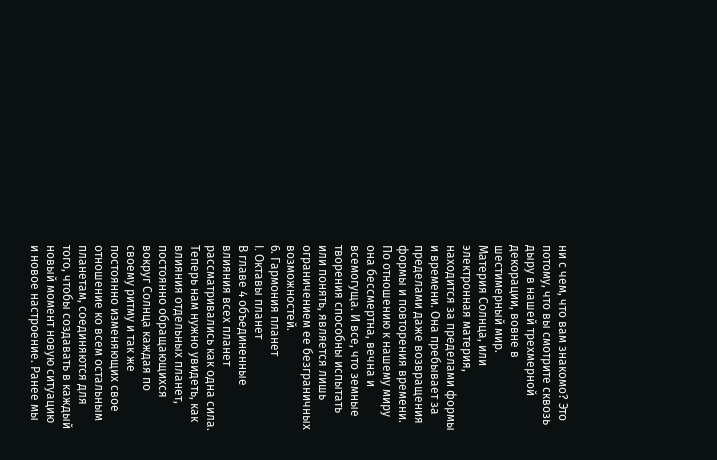ни с чем, что вам знакомо? Это потому, что вы смотрите сквозь дыру в нашей трехмерной декорации, вовне в шестимерный мир.
Материя Солнца, или электронная материя, находится за пределами формы и времени. Она пребывает за пределами даже возвращения формы и повторения времени. По отношению к нашему миру она бессмертна, вечна и всемогуща. И все, что земные творения способны испытать или понять, является лишь ограничением ее безграничных возможностей.
6. Гармония планет
I. Октавы планет
В главе 4 объединенные влияния всех планет рассматривались как одна сила. Теперь нам нужно увидеть, как влияния отдельных планет, постоянно обращающихся вокруг Солнца каждая по своему ритму и так же постоянно изменяющих свое отношение ко всем остальным планетам, соединяются для того, чтобы создавать в каждый новый момент новую ситуацию и новое настроение. Ранее мы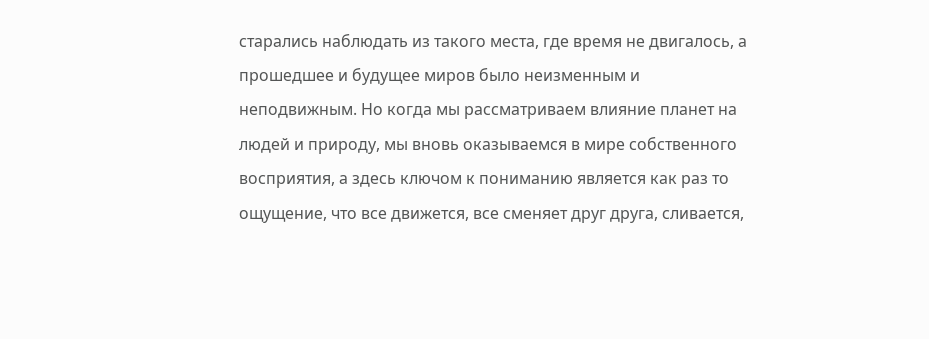старались наблюдать из такого места, где время не двигалось, а прошедшее и будущее миров было неизменным и неподвижным. Но когда мы рассматриваем влияние планет на людей и природу, мы вновь оказываемся в мире собственного восприятия, а здесь ключом к пониманию является как раз то ощущение, что все движется, все сменяет друг друга, сливается,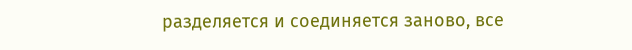разделяется и соединяется заново, все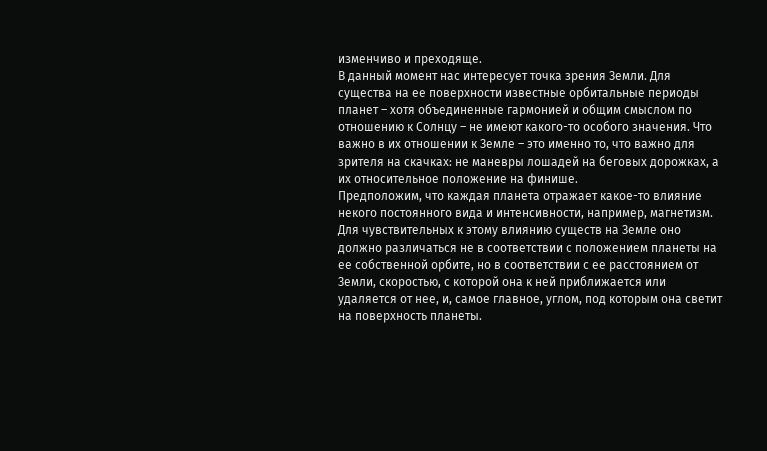изменчиво и преходяще.
В данный момент нас интересует точка зрения Земли. Для существа на ее поверхности известные орбитальные периоды планет – хотя объединенные гармонией и общим смыслом по отношению к Солнцу – не имеют какого-то особого значения. Что важно в их отношении к Земле – это именно то, что важно для зрителя на скачках: не маневры лошадей на беговых дорожках, а их относительное положение на финише.
Предположим, что каждая планета отражает какое-то влияние некого постоянного вида и интенсивности, например, магнетизм. Для чувствительных к этому влиянию существ на Земле оно должно различаться не в соответствии с положением планеты на ее собственной орбите, но в соответствии с ее расстоянием от Земли, скоростью, с которой она к ней приближается или удаляется от нее, и, самое главное, углом, под которым она светит на поверхность планеты.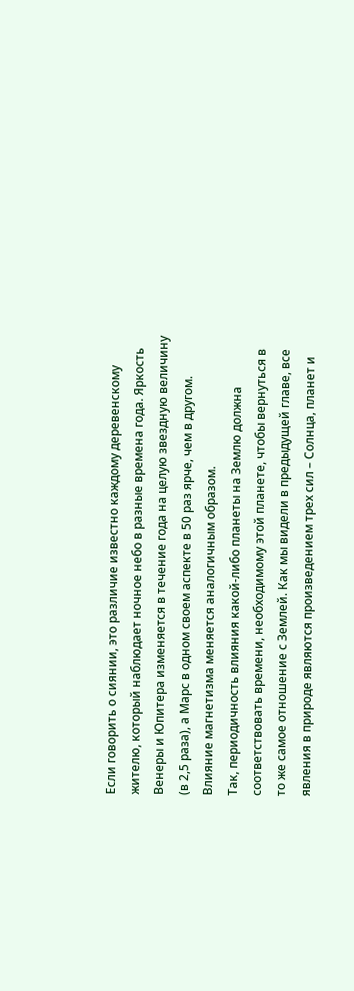Если говорить о сиянии, это различие известно каждому деревенскому жителю, который наблюдает ночное небо в разные времена года. Яркость Венеры и Юпитера изменяется в течение года на целую звездную величину (в 2,5 раза), а Марс в одном своем аспекте в 50 раз ярче, чем в другом. Влияние магнетизма меняется аналогичным образом.
Так, периодичность влияния какой-либо планеты на Землю должна соответствовать времени, необходимому этой планете, чтобы вернуться в то же самое отношение с Землей. Как мы видели в предыдущей главе, все явления в природе являются произведением трех сил – Солнца, планет и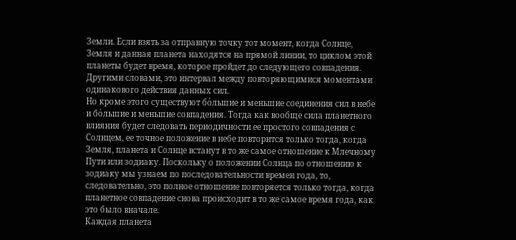Земли. Если взять за отправную точку тот момент, когда Солнце, Земля и данная планета находятся на прямой линии, то циклом этой планеты будет время, которое пройдет до следующего совпадения. Другими словами, это интервал между повторяющимися моментами одинакового действия данных сил.
Но кроме этого существуют бо́льшие и меньшие соединения сил в небе и бо́льшие и меньшие совпадения. Тогда как вообще сила планетного влияния будет следовать периодичности ее простого совпадения с Солнцем, ее точное положение в небе повторится только тогда, когда Земля, планета и Солнце встанут в то же самое отношение к Млечному Пути или зодиаку. Поскольку о положении Солнца по отношению к зодиаку мы узнаем по последовательности времен года, то, следовательно, это полное отношение повторяется только тогда, когда планетное совпадение снова происходит в то же самое время года, как это было вначале.
Каждая планета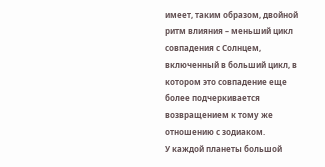имеет, таким образом, двойной ритм влияния – меньший цикл совпадения с Солнцем, включенный в больший цикл, в котором это совпадение еще более подчеркивается возвращением к тому же отношению с зодиаком.
У каждой планеты большой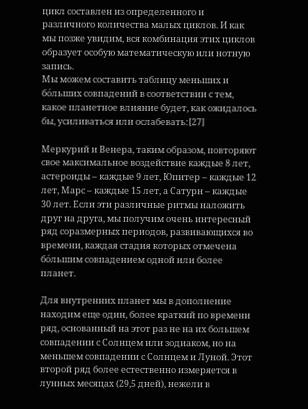цикл составлен из определенного и различного количества малых циклов. И как мы позже увидим, вся комбинация этих циклов образует особую математическую или нотную запись.
Мы можем составить таблицу меньших и бо́льших совпадений в соответствии с тем, какое планетное влияние будет, как ожидалось бы, усиливаться или ослабевать:[27]

Меркурий и Венера, таким образом, повторяют свое максимальное воздействие каждые 8 лет, астероиды – каждые 9 лет, Юпитер – каждые 12 лет, Марс – каждые 15 лет, а Сатурн – каждые 30 лет. Если эти различные ритмы наложить друг на друга, мы получим очень интересный ряд соразмерных периодов, развивающихся во времени, каждая стадия которых отмечена бо́льшим совпадением одной или более планет.

Для внутренних планет мы в дополнение находим еще один, более краткий по времени ряд, основанный на этот раз не на их большем совпадении с Солнцем или зодиаком, но на меньшем совпадении с Солнцем и Луной. Этот второй ряд более естественно измеряется в лунных месяцах (29,5 дней), нежели в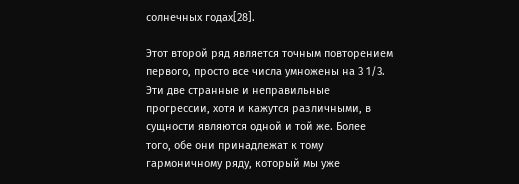солнечных годах[28].

Этот второй ряд является точным повторением первого, просто все числа умножены на 3 1/3. Эти две странные и неправильные прогрессии, хотя и кажутся различными, в сущности являются одной и той же. Более того, обе они принадлежат к тому гармоничному ряду, который мы уже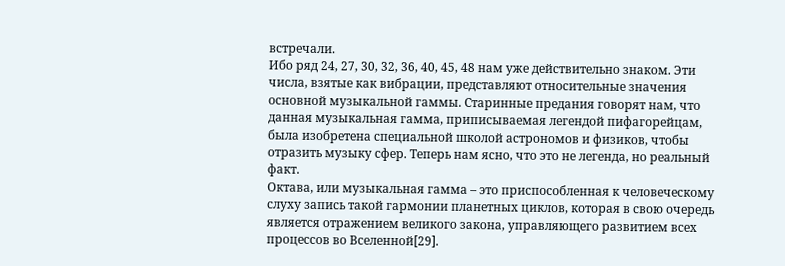встречали.
Ибо ряд 24, 27, 30, 32, 36, 40, 45, 48 нам уже действительно знаком. Эти числа, взятые как вибрации, представляют относительные значения основной музыкальной гаммы. Старинные предания говорят нам, что данная музыкальная гамма, приписываемая легендой пифагорейцам, была изобретена специальной школой астрономов и физиков, чтобы отразить музыку сфер. Теперь нам ясно, что это не легенда, но реальный факт.
Октава, или музыкальная гамма – это приспособленная к человеческому слуху запись такой гармонии планетных циклов, которая в свою очередь является отражением великого закона, управляющего развитием всех процессов во Вселенной[29].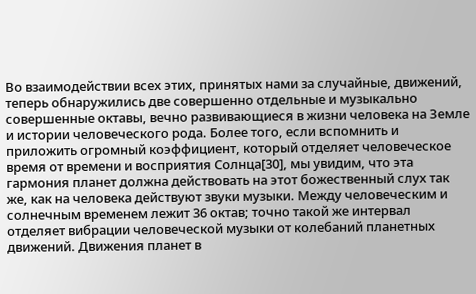Во взаимодействии всех этих, принятых нами за случайные, движений, теперь обнаружились две совершенно отдельные и музыкально совершенные октавы, вечно развивающиеся в жизни человека на Земле и истории человеческого рода. Более того, если вспомнить и приложить огромный коэффициент, который отделяет человеческое время от времени и восприятия Солнца[30], мы увидим, что эта гармония планет должна действовать на этот божественный слух так же, как на человека действуют звуки музыки. Между человеческим и солнечным временем лежит 36 октав; точно такой же интервал отделяет вибрации человеческой музыки от колебаний планетных движений. Движения планет в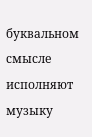буквальном смысле исполняют музыку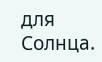для Солнца.